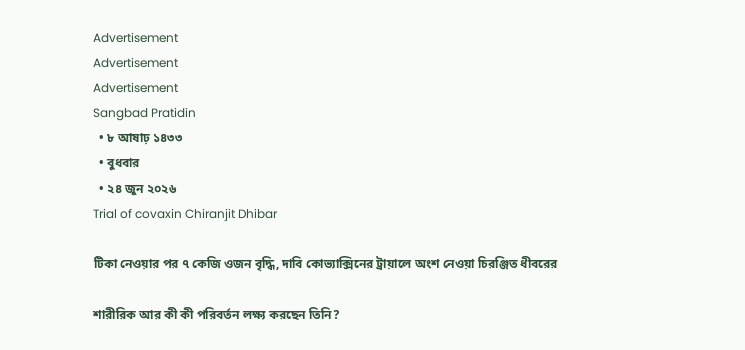Advertisement
Advertisement
Advertisement
Sangbad Pratidin
  • ৮ আষাঢ় ১৪৩৩
  • বুধবার
  • ২৪ জুন ২০২৬
Trial of covaxin Chiranjit Dhibar

টিকা নেওয়ার পর ৭ কেজি ওজন বৃদ্ধি, দাবি কোভ্যাক্সিনের ট্রায়ালে অংশ নেওয়া চিরঞ্জিত ধীবরের

শারীরিক আর কী কী পরিবর্তন লক্ষ্য করছেন তিনি?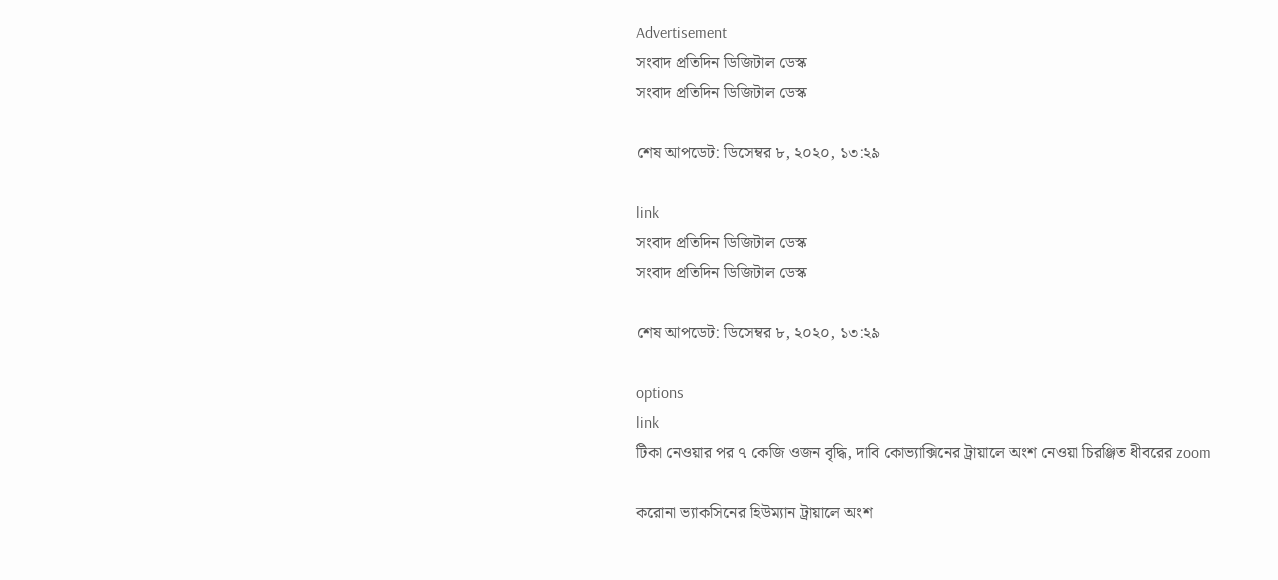Advertisement
সংবাদ প্রতিদিন ডিজিটাল ডেস্ক
সংবাদ প্রতিদিন ডিজিটাল ডেস্ক

শেষ আপডেট: ডিসেম্বর ৮, ২০২০, ১৩:২৯

link
সংবাদ প্রতিদিন ডিজিটাল ডেস্ক
সংবাদ প্রতিদিন ডিজিটাল ডেস্ক

শেষ আপডেট: ডিসেম্বর ৮, ২০২০, ১৩:২৯

options
link
টিকা নেওয়ার পর ৭ কেজি ওজন বৃদ্ধি, দাবি কোভ্যাক্সিনের ট্রায়ালে অংশ নেওয়া চিরঞ্জিত ধীবরের zoom

করোনা ভ্যাকসিনের হিউম্যান ট্রায়ালে অংশ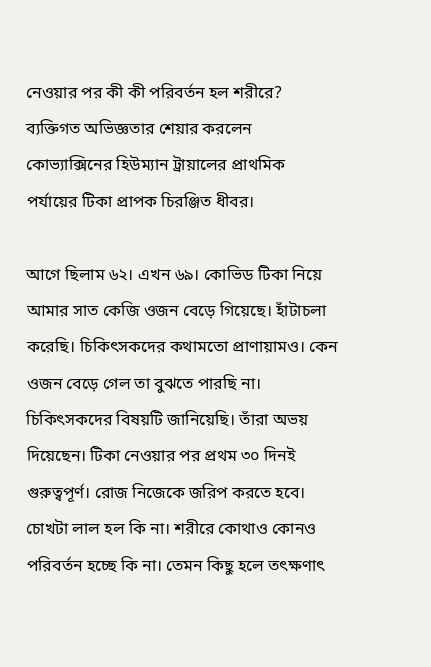নেওয়ার পর কী কী পরিবর্তন হল শরীরে? ব্যক্তিগত অভিজ্ঞতার শেয়ার করলেন কোভ্যাক্সিনের হিউম্যান ট্রায়ালের প্রাথমিক পর্যায়ের টিকা প্রাপক চিরঞ্জিত ধীবর।

আগে ছিলাম ৬২। এখন ৬৯। কোভিড টিকা নিয়ে আমার সাত কেজি ওজন বেড়ে গিয়েছে। হাঁটাচলা করেছি। চিকিৎসকদের কথামতো প্রাণায়ামও। কেন ওজন বেড়ে গেল তা বুঝতে পারছি না। চিকিৎসকদের বিষয়টি জানিয়েছি। তাঁরা অভয় দিয়েছেন। টিকা নেওয়ার পর প্রথম ৩০ দিনই গুরুত্বপূর্ণ। রোজ নিজেকে জরিপ করতে হবে। চোখটা লাল হল কি না। শরীরে কোথাও কোনও পরিবর্তন হচ্ছে কি না। তেমন কিছু হলে তৎক্ষণাৎ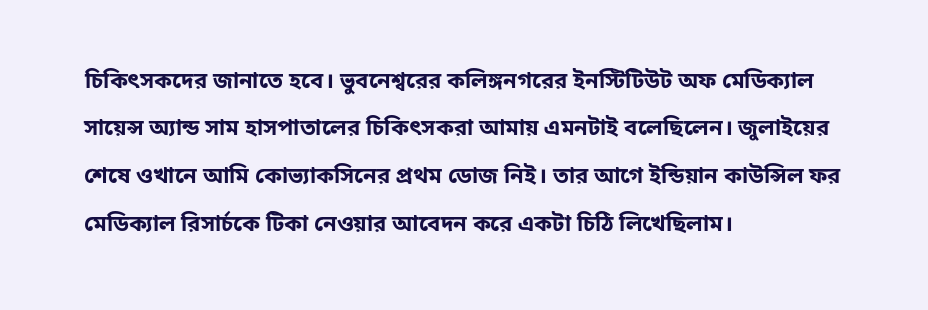চিকিৎসকদের জানাতে হবে। ভুবনেশ্বরের কলিঙ্গনগরের ইনস্টিটিউট অফ মেডিক্যাল সায়েন্স অ্যান্ড সাম হাসপাতালের চিকিৎসকরা আমায় এমনটাই বলেছিলেন। জুলাইয়ের শেষে ওখানে আমি কোভ্যাকসিনের প্রথম ডোজ নিই। তার আগে ইন্ডিয়ান কাউন্সিল ফর মেডিক্যাল রিসার্চকে টিকা নেওয়ার আবেদন করে একটা চিঠি লিখেছিলাম।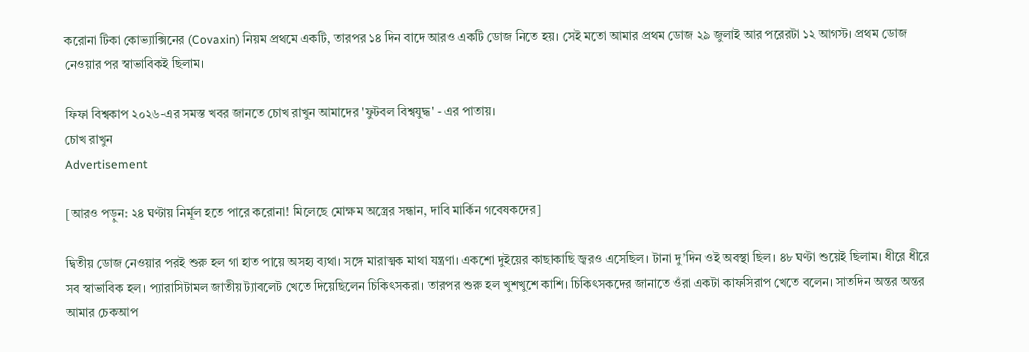করোনা টিকা কোভ্যাক্সিনের (Covaxin) নিয়ম প্রথমে একটি, তারপর ১৪ দিন বাদে আরও একটি ডোজ নিতে হয়। সেই মতো আমার প্রথম ডোজ ২৯ জুলাই আর পরেরটা ১২ আগস্ট। প্রথম ডোজ নেওয়ার পর স্বাভাবিকই ছিলাম।

ফিফা বিশ্বকাপ ২০২৬-এর সমস্ত খবর জানতে চোখ রাখুন আমাদের 'ফুটবল বিশ্বযুদ্ধ' - এর পাতায়।
চোখ রাখুন
Advertisement

[আরও পড়ুন: ২৪ ঘণ্টায় নির্মূল হতে পারে করোনা! মিলেছে মোক্ষম অস্ত্রের সন্ধান, দাবি মার্কিন গবেষকদের]

দ্বিতীয় ডোজ নেওয়ার পরই শুরু হল গা হাত পায়ে অসহ্য ব্যথা। সঙ্গে মারাত্মক মাথা যন্ত্রণা। একশো দুইয়ের কাছাকাছি জ্বরও এসেছিল। টানা দু’দিন ওই অবস্থা ছিল। ৪৮ ঘণ্টা শুয়েই ছিলাম। ধীরে ধীরে সব স্বাভাবিক হল। প্যারাসিটামল জাতীয় ট্যাবলেট খেতে দিয়েছিলেন চিকিৎসকরা। তারপর শুরু হল খুশখুশে কাশি। চিকিৎসকদের জানাতে ওঁরা একটা কাফসিরাপ খেতে বলেন। সাতদিন অন্তর অন্তর আমার চেকআপ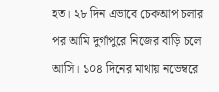হত। ২৮ দিন এভাবে চেকআপ চলার পর আমি দুর্গাপুরে নিজের বাড়ি চলে আসি। ১০৪ দিনের মাথায় নভেম্বরে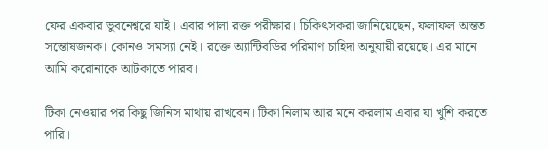ফের একবার ভুবনেশ্বরে যাই। এবার পালা রক্ত পরীক্ষার। চিকিৎসকরা জানিয়েছেন, ফলাফল অন্তত সন্তোষজনক। কোনও সমস্যা নেই। রক্তে অ্যান্টিবডির পরিমাণ চাহিদা অনুযায়ী রয়েছে। এর মানে আমি করোনাকে আটকাতে পারব।

টিকা নেওয়ার পর কিছু জিনিস মাথায় রাখবেন। টিকা নিলাম আর মনে করলাম এবার যা খুশি করতে পারি।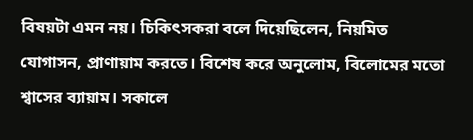বিষয়টা এমন নয়। চিকিৎসকরা বলে দিয়েছিলেন, নিয়মিত যোগাসন, প্রাণায়াম করতে। বিশেষ করে অনুলোম, বিলোমের মতো শ্বাসের ব্যায়াম। সকালে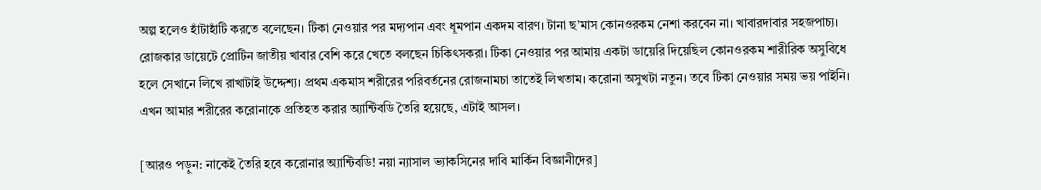অল্প হলেও হাঁটাহাঁটি করতে বলেছেন। টিকা নেওয়ার পর মদ্যপান এবং ধূমপান একদম বারণ। টানা ছ’মাস কোনওরকম নেশা করবেন না। খাবারদাবার সহজপাচ্য। রোজকার ডায়েটে প্রোটিন জাতীয় খাবার বেশি করে খেতে বলছেন চিকিৎসকরা। টিকা নেওয়ার পর আমায় একটা ডায়েরি দিয়েছিল কোনওরকম শারীরিক অসুবিধে হলে সেখানে লিখে রাখাটাই উদ্দেশ্য। প্রথম একমাস শরীরের পরিবর্তনের রোজনামচা তাতেই লিখতাম। করোনা অসুখটা নতুন। তবে টিকা নেওয়ার সময় ভয় পাইনি। এখন আমার শরীরের করোনাকে প্রতিহত করার অ্যান্টিবডি তৈরি হয়েছে, এটাই আসল।

[আরও পড়ুন: নাকেই তৈরি হবে করোনার অ্যান্টিবডি! নয়া ন্যাসাল ভ্যাকসিনের দাবি মার্কিন বিজ্ঞানীদের]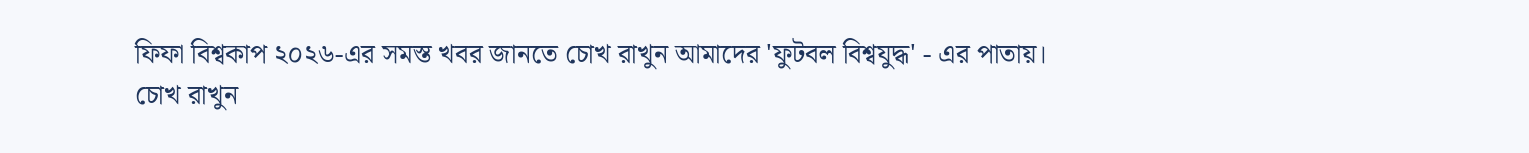ফিফা বিশ্বকাপ ২০২৬-এর সমস্ত খবর জানতে চোখ রাখুন আমাদের 'ফুটবল বিশ্বযুদ্ধ' - এর পাতায়।
চোখ রাখুন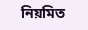নিয়মিত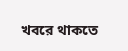খবরে থাকতে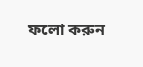ফলো করুন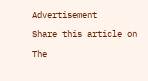Advertisement

Share this article on

The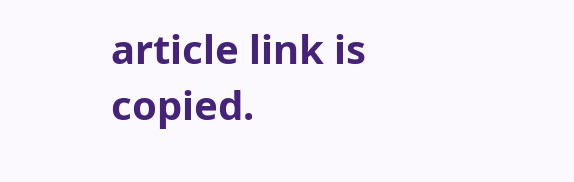article link is copied.